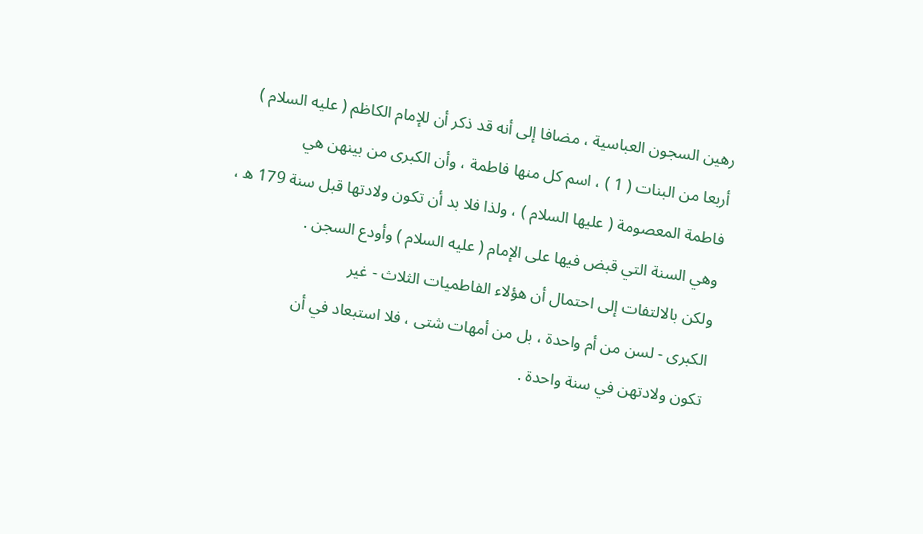رهين السجون العباسية ، مضافا إلى أنه قد ذكر أن للإمام الكاظم ( عليه السلام )
أربعا من البنات ( 1 ) ، اسم كل منها فاطمة ، وأن الكبرى من بينهن هي
فاطمة المعصومة ( عليها السلام ) ، ولذا فلا بد أن تكون ولادتها قبل سنة 179 ه ،
وهي السنة التي قبض فيها على الإمام ( عليه السلام ) وأودع السجن .
ولكن بالالتفات إلى احتمال أن هؤلاء الفاطميات الثلاث - غير
الكبرى - لسن من أم واحدة ، بل من أمهات شتى ، فلا استبعاد في أن
تكون ولادتهن في سنة واحدة .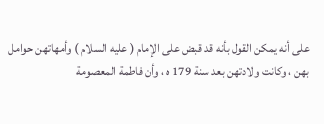على أنه يمكن القول بأنه قد قبض على الإمام ( عليه السلام ) وأمهاتهن حوامل
بهن ، وكانت ولادتهن بعد سنة 179 ه ، وأن فاطمة المعصومة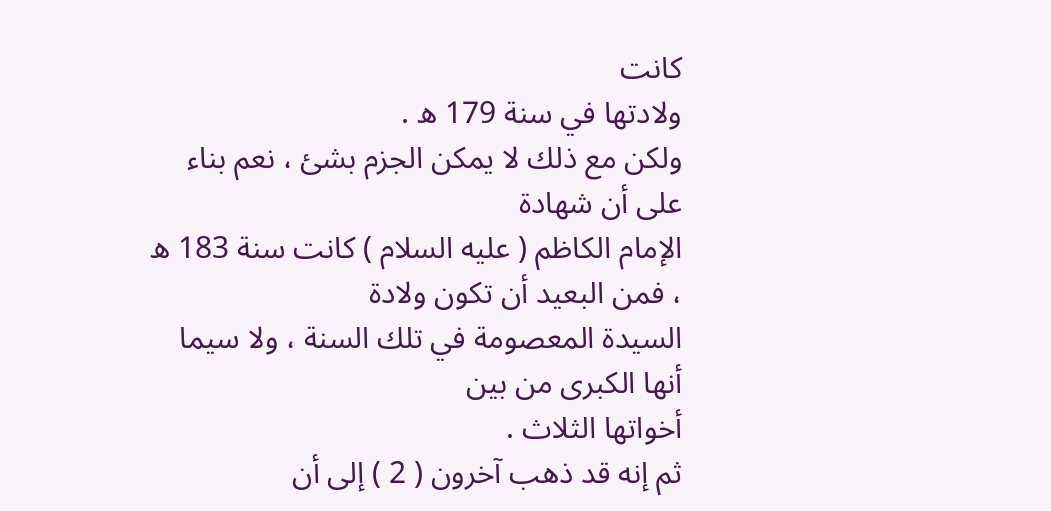كانت
ولادتها في سنة 179 ه .
ولكن مع ذلك لا يمكن الجزم بشئ ، نعم بناء على أن شهادة
الإمام الكاظم ( عليه السلام ) كانت سنة 183 ه ، فمن البعيد أن تكون ولادة
السيدة المعصومة في تلك السنة ، ولا سيما أنها الكبرى من بين
أخواتها الثلاث .
ثم إنه قد ذهب آخرون ( 2 ) إلى أن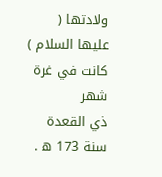ولادتها ( عليها السلام ) كانت في غرة شهر
ذي القعدة سنة 173 ه .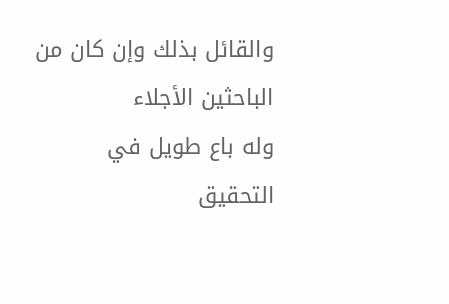والقائل بذلك وإن كان من الباحثين الأجلاء
وله باع طويل في التحقيق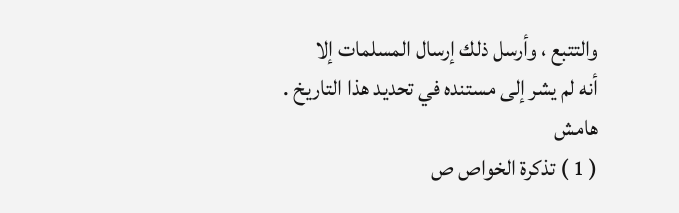والتتبع ، وأرسل ذلك إرسال المسلمات إلا
أنه لم يشر إلى مستنده في تحديد هذا التاريخ .
هامش
( 1 ) تذكرة الخواص ص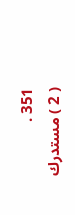351 .
( 2 ) مستدرك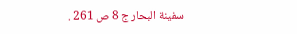سفينة البحار ج 8 ص 261 .